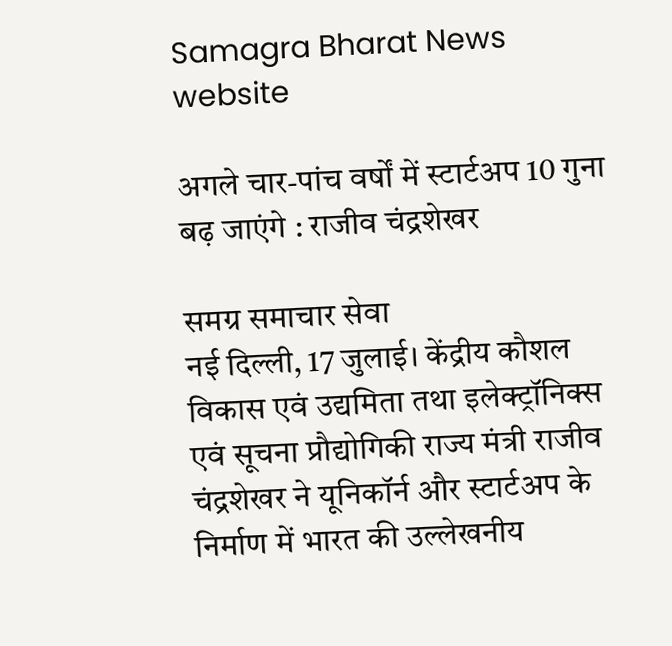Samagra Bharat News website

अगले चार-पांच वर्षों में स्टार्टअप 10 गुना बढ़ जाएंगे : राजीव चंद्रशेखर

समग्र समाचार सेवा
नई दिल्ली, 17 जुलाई। केंद्रीय कौशल विकास एवं उद्यमिता तथा इलेक्ट्रॉनिक्स एवं सूचना प्रौद्योगिकी राज्य मंत्री राजीव चंद्रशेखर ने यूनिकॉर्न और स्टार्टअप के निर्माण में भारत की उल्लेखनीय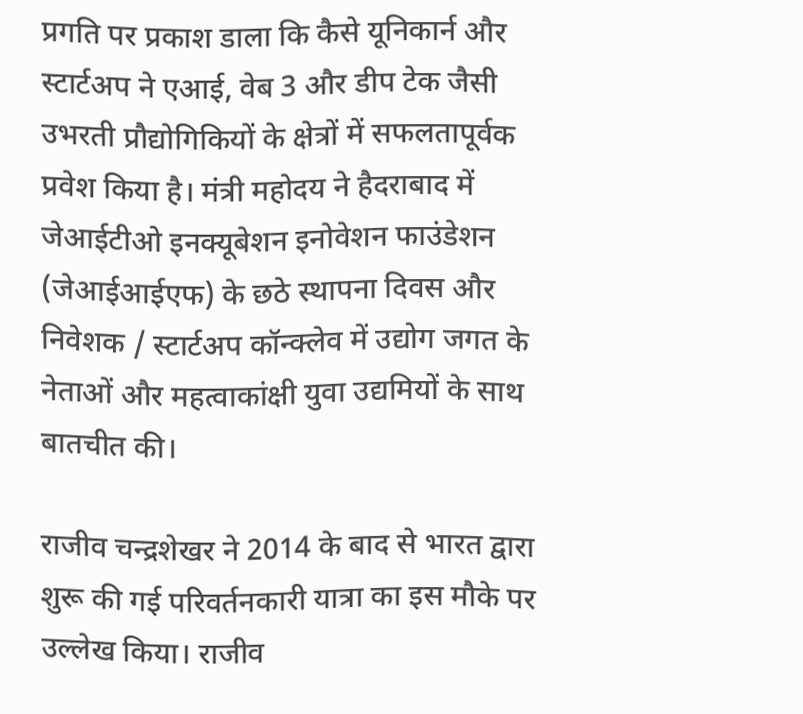प्रगति पर प्रकाश डाला कि कैसे यूनिकार्न और स्टार्टअप ने एआई, वेब 3 और डीप टेक जैसी उभरती प्रौद्योगिकियों के क्षेत्रों में सफलतापूर्वक प्रवेश किया है। मंत्री महोदय ने हैदराबाद में जेआईटीओ इनक्यूबेशन इनोवेशन फाउंडेशन (जेआईआईएफ) के छठे स्थापना दिवस और निवेशक / स्टार्टअप कॉन्क्लेव में उद्योग जगत के नेताओं और महत्वाकांक्षी युवा उद्यमियों के साथ बातचीत की।

राजीव चन्द्रशेखर ने 2014 के बाद से भारत द्वारा शुरू की गई परिवर्तनकारी यात्रा का इस मौके पर उल्लेख किया। राजीव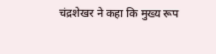चंद्रशेखर ने कहा कि मुख्य रूप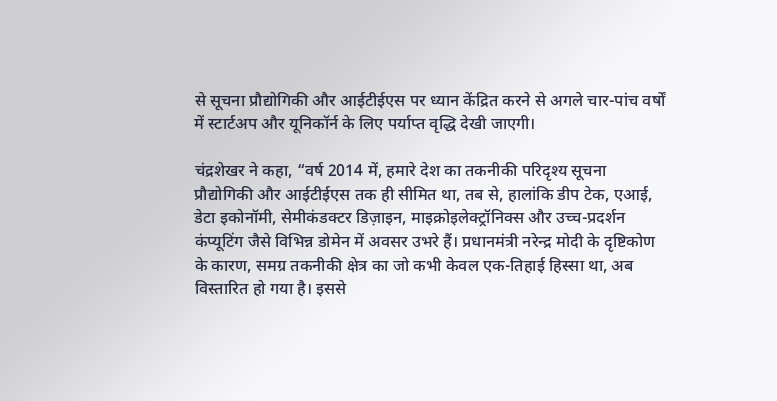से सूचना प्रौद्योगिकी और आईटीईएस पर ध्यान केंद्रित करने से अगले चार-पांच वर्षों में स्टार्टअप और यूनिकॉर्न के लिए पर्याप्त वृद्धि देखी जाएगी।

चंद्रशेखर ने कहा, “वर्ष 2014 में, हमारे देश का तकनीकी परिदृश्य सूचना प्रौद्योगिकी और आईटीईएस तक ही सीमित था, तब से, हालांकि डीप टेक, एआई, डेटा इकोनॉमी, सेमीकंडक्टर डिज़ाइन, माइक्रोइलेक्ट्रॉनिक्स और उच्च-प्रदर्शन कंप्यूटिंग जैसे विभिन्न डोमेन में अवसर उभरे हैं। प्रधानमंत्री नरेन्द्र मोदी के दृष्टिकोण के कारण, समग्र तकनीकी क्षेत्र का जो कभी केवल एक-तिहाई हिस्सा था, अब विस्तारित हो गया है। इससे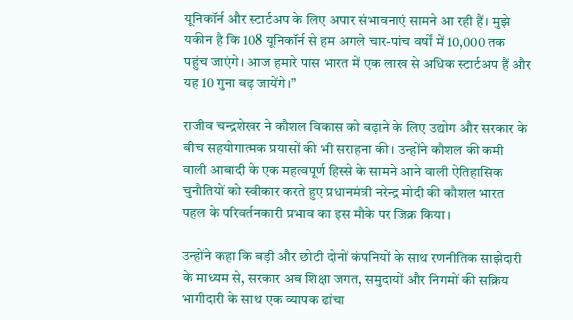यूनिकॉर्न और स्टार्टअप के लिए अपार संभावनाएं सामने आ रही हैं। मुझे यकीन है कि 108 यूनिकॉर्न से हम अगले चार-पांच वर्षों में 10,000 तक पहुंच जाएंगे। आज हमारे पास भारत में एक लाख से अधिक स्टार्टअप हैं और यह 10 गुना बढ़ जायेंगे।”

राजीव चन्द्रशेखर ने कौशल विकास को बढ़ाने के लिए उद्योग और सरकार के बीच सहयोगात्मक प्रयासों की भी सराहना की। उन्होंने कौशल की कमी वाली आबादी के एक महत्वपूर्ण हिस्से के सामने आने वाली ऐतिहासिक चुनौतियों को स्वीकार करते हुए प्रधानमंत्री नरेन्द्र मोदी की कौशल भारत पहल के परिवर्तनकारी प्रभाव का इस मौके पर जिक्र किया।

उन्होंने कहा कि बड़ी और छोटी दोनों कंपनियों के साथ रणनीतिक साझेदारी के माध्यम से, सरकार अब शिक्षा जगत, समुदायों और निगमों की सक्रिय भागीदारी के साथ एक व्यापक ढांचा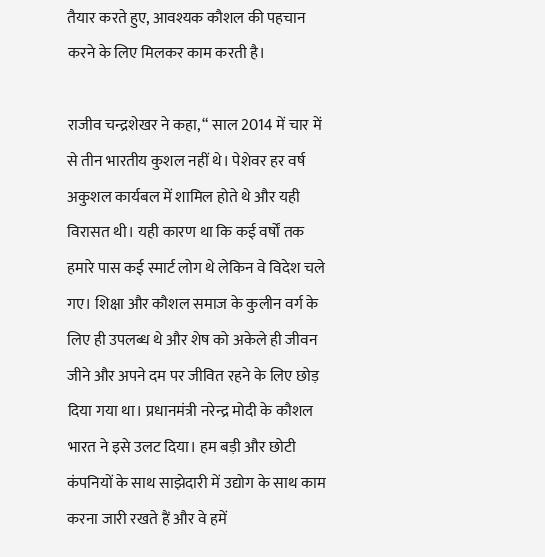तैयार करते हुए, आवश्यक कौशल की पहचान करने के लिए मिलकर काम करती है।

राजीव चन्द्रशेखर ने कहा, “ साल 2014 में चार में से तीन भारतीय कुशल नहीं थे। पेशेवर हर वर्ष अकुशल कार्यबल में शामिल होते थे और यही विरासत थी। यही कारण था कि कई वर्षों तक हमारे पास कई स्मार्ट लोग थे लेकिन वे विदेश चले गए। शिक्षा और कौशल समाज के कुलीन वर्ग के लिए ही उपलब्ध थे और शेष को अकेले ही जीवन जीने और अपने दम पर जीवित रहने के लिए छोड़ दिया गया था। प्रधानमंत्री नरेन्द्र मोदी के कौशल भारत ने इसे उलट दिया। हम बड़ी और छोटी कंपनियों के साथ साझेदारी में उद्योग के साथ काम करना जारी रखते हैं और वे हमें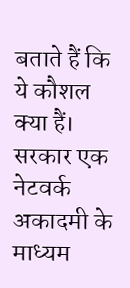बताते हैं कि ये कौशल क्या हैं। सरकार एक नेटवर्क अकादमी के माध्यम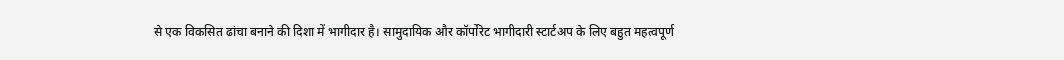से एक विकसित ढांचा बनाने की दिशा में भागीदार है। सामुदायिक और कॉर्पोरेट भागीदारी स्टार्टअप के लिए बहुत महत्वपूर्ण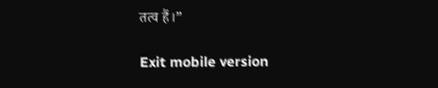तत्व हैं।”

Exit mobile version